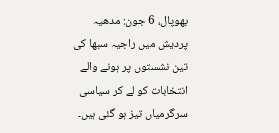بھوپال، 6 جون: مدھیہ پردیش میں راجیہ سبھا کی تین نشستوں پر ہونے والے انتخابات کو لے کر سیاسی سرگرمیاں تیز ہو گئی ہیں۔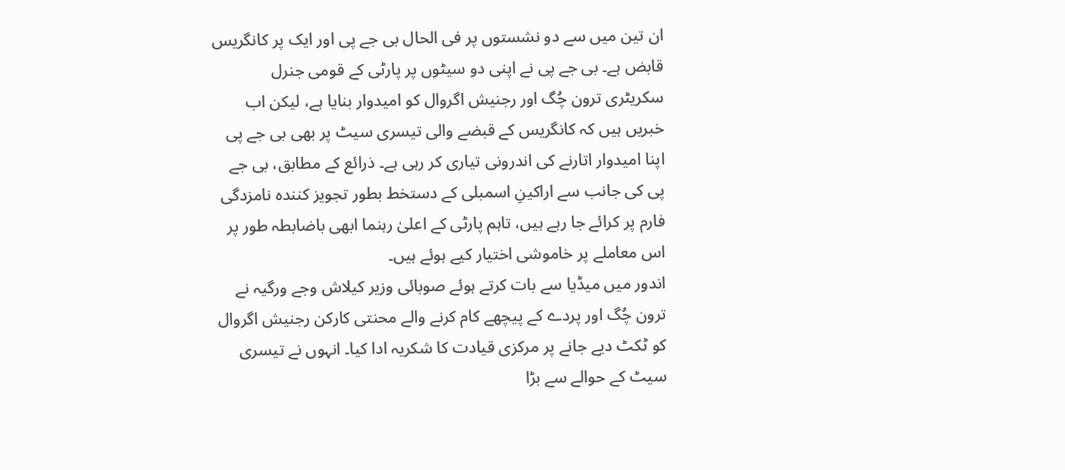ان تین میں سے دو نشستوں پر فی الحال بی جے پی اور ایک پر کانگریس قابض ہے۔ بی جے پی نے اپنی دو سیٹوں پر پارٹی کے قومی جنرل سکریٹری ترون چُگ اور رجنیش اگروال کو امیدوار بنایا ہے، لیکن اب خبریں ہیں کہ کانگریس کے قبضے والی تیسری سیٹ پر بھی بی جے پی اپنا امیدوار اتارنے کی اندرونی تیاری کر رہی ہے۔ ذرائع کے مطابق، بی جے پی کی جانب سے اراکینِ اسمبلی کے دستخط بطور تجویز کنندہ نامزدگی فارم پر کرائے جا رہے ہیں، تاہم پارٹی کے اعلیٰ رہنما ابھی باضابطہ طور پر اس معاملے پر خاموشی اختیار کیے ہوئے ہیں۔
اندور میں میڈیا سے بات کرتے ہوئے صوبائی وزیر کیلاش وجے ورگیہ نے ترون چُگ اور پردے کے پیچھے کام کرنے والے محنتی کارکن رجنیش اگروال کو ٹکٹ دیے جانے پر مرکزی قیادت کا شکریہ ادا کیا۔ انہوں نے تیسری سیٹ کے حوالے سے بڑا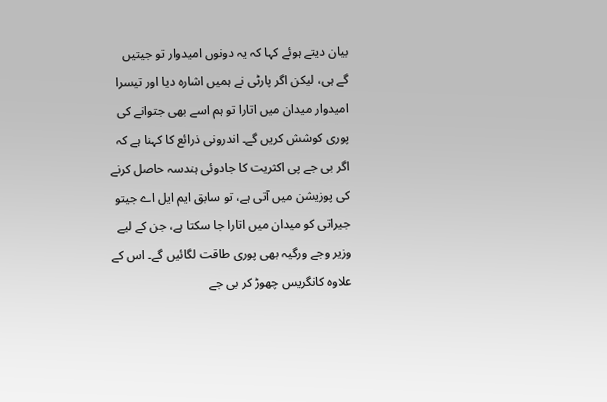بیان دیتے ہوئے کہا کہ یہ دونوں امیدوار تو جیتیں گے ہی، لیکن اگر پارٹی نے ہمیں اشارہ دیا اور تیسرا امیدوار میدان میں اتارا تو ہم اسے بھی جتوانے کی پوری کوشش کریں گے۔ اندرونی ذرائع کا کہنا ہے کہ اگر بی جے پی اکثریت کا جادوئی ہندسہ حاصل کرنے کی پوزیشن میں آتی ہے، تو سابق ایم ایل اے جیتو جیراتی کو میدان میں اتارا جا سکتا ہے، جن کے لیے وزیر وجے ورگیہ بھی پوری طاقت لگائیں گے۔ اس کے علاوہ کانگریس چھوڑ کر بی جے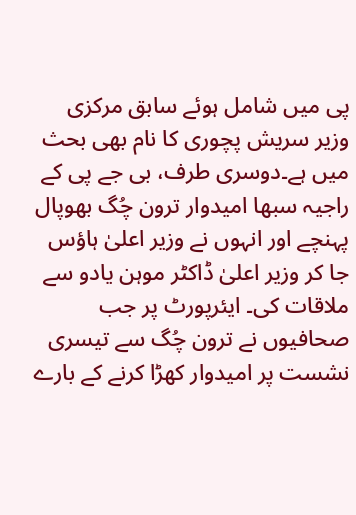پی میں شامل ہوئے سابق مرکزی وزیر سریش پچوری کا نام بھی بحث میں ہے۔دوسری طرف، بی جے پی کے راجیہ سبھا امیدوار ترون چُگ بھوپال پہنچے اور انہوں نے وزیر اعلیٰ ہاؤس جا کر وزیر اعلیٰ ڈاکٹر موہن یادو سے ملاقات کی۔ ایئرپورٹ پر جب صحافیوں نے ترون چُگ سے تیسری نشست پر امیدوار کھڑا کرنے کے بارے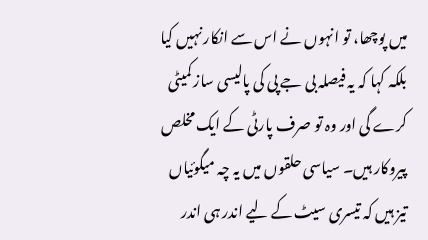میں پوچھا، تو انہوں نے اس سے انکار نہیں کیا بلکہ کہا کہ یہ فیصلہ بی جے پی کی پالیسی ساز کمیٹی کرے گی اور وہ تو صرف پارٹی کے ایک مخلص پیروکار ہیں۔ سیاسی حلقوں میں یہ چہ میگوئیاں تیز ہیں کہ تیسری سیٹ کے لیے اندر ہی اندر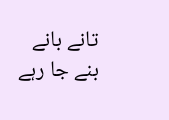تانے بانے بنے جا رہے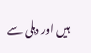ہیں اور دہلی سے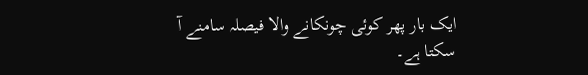ایک بار پھر کوئی چونکانے والا فیصلہ سامنے آ سکتا ہے۔